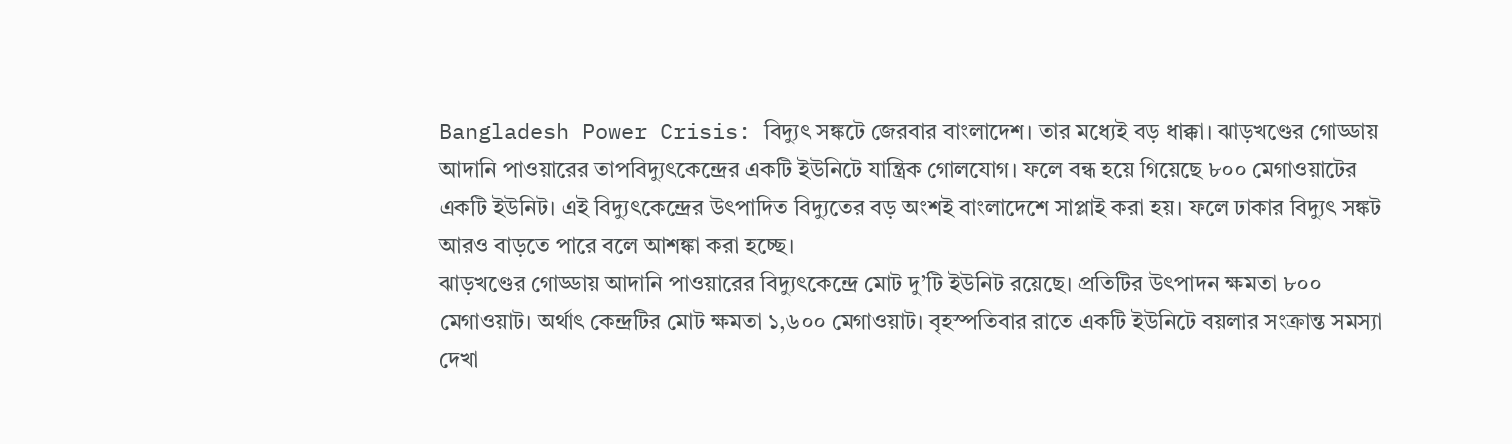Bangladesh Power Crisis: বিদ্যুৎ সঙ্কটে জেরবার বাংলাদেশ। তার মধ্যেই বড় ধাক্কা। ঝাড়খণ্ডের গোড্ডায় আদানি পাওয়ারের তাপবিদ্যুৎকেন্দ্রের একটি ইউনিটে যান্ত্রিক গোলযোগ। ফলে বন্ধ হয়ে গিয়েছে ৮০০ মেগাওয়াটের একটি ইউনিট। এই বিদ্যুৎকেন্দ্রের উৎপাদিত বিদ্যুতের বড় অংশই বাংলাদেশে সাপ্লাই করা হয়। ফলে ঢাকার বিদ্যুৎ সঙ্কট আরও বাড়তে পারে বলে আশঙ্কা করা হচ্ছে।
ঝাড়খণ্ডের গোড্ডায় আদানি পাওয়ারের বিদ্যুৎকেন্দ্রে মোট দু’টি ইউনিট রয়েছে। প্রতিটির উৎপাদন ক্ষমতা ৮০০ মেগাওয়াট। অর্থাৎ কেন্দ্রটির মোট ক্ষমতা ১,৬০০ মেগাওয়াট। বৃহস্পতিবার রাতে একটি ইউনিটে বয়লার সংক্রান্ত সমস্যা দেখা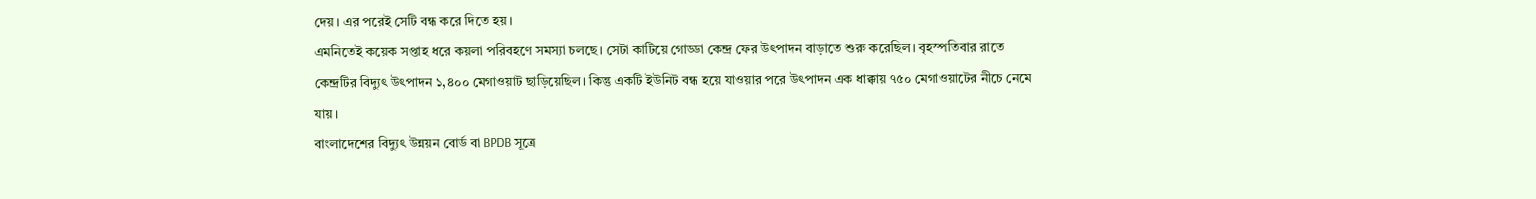দেয়। এর পরেই সেটি বন্ধ করে দিতে হয়।
এমনিতেই কয়েক সপ্তাহ ধরে কয়লা পরিবহণে সমস্যা চলছে। সেটা কাটিয়ে গোড্ডা কেন্দ্র ফের উৎপাদন বাড়াতে শুরু করেছিল। বৃহস্পতিবার রাতে কেন্দ্রটির বিদ্যুৎ উৎপাদন ১,৪০০ মেগাওয়াট ছাড়িয়েছিল। কিন্তু একটি ইউনিট বন্ধ হয়ে যাওয়ার পরে উৎপাদন এক ধাক্কায় ৭৫০ মেগাওয়াটের নীচে নেমে যায়।
বাংলাদেশের বিদ্যুৎ উন্নয়ন বোর্ড বা BPDB সূত্রে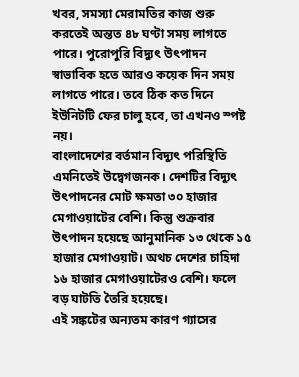খবর, সমস্যা মেরামতির কাজ শুরু করতেই অন্তত ৪৮ ঘণ্টা সময় লাগতে পারে। পুরোপুরি বিদ্যুৎ উৎপাদন স্বাভাবিক হতে আরও কয়েক দিন সময় লাগতে পারে। তবে ঠিক কত দিনে ইউনিটটি ফের চালু হবে, তা এখনও স্পষ্ট নয়।
বাংলাদেশের বর্তমান বিদ্যুৎ পরিস্থিতি এমনিতেই উদ্বেগজনক। দেশটির বিদ্যুৎ উৎপাদনের মোট ক্ষমতা ৩০ হাজার মেগাওয়াটের বেশি। কিন্তু শুক্রবার উৎপাদন হয়েছে আনুমানিক ১৩ থেকে ১৫ হাজার মেগাওয়াট। অথচ দেশের চাহিদা ১৬ হাজার মেগাওয়াটেরও বেশি। ফলে বড় ঘাটতি তৈরি হয়েছে।
এই সঙ্কটের অন্যতম কারণ গ্যাসের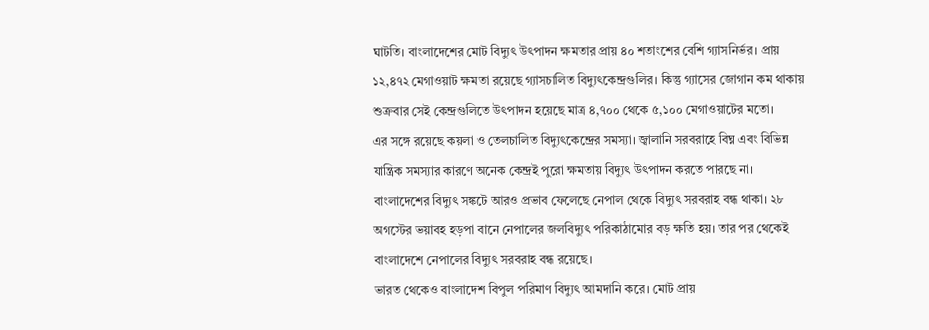ঘাটতি। বাংলাদেশের মোট বিদ্যুৎ উৎপাদন ক্ষমতার প্রায় ৪০ শতাংশের বেশি গ্যাসনির্ভর। প্রায় ১২,৪৭২ মেগাওয়াট ক্ষমতা রয়েছে গ্যাসচালিত বিদ্যুৎকেন্দ্রগুলির। কিন্তু গ্যাসের জোগান কম থাকায় শুক্রবার সেই কেন্দ্রগুলিতে উৎপাদন হয়েছে মাত্র ৪,৭০০ থেকে ৫,১০০ মেগাওয়াটের মতো।
এর সঙ্গে রয়েছে কয়লা ও তেলচালিত বিদ্যুৎকেন্দ্রের সমস্যা। জ্বালানি সরবরাহে বিঘ্ন এবং বিভিন্ন যান্ত্রিক সমস্যার কারণে অনেক কেন্দ্রই পুরো ক্ষমতায় বিদ্যুৎ উৎপাদন করতে পারছে না।
বাংলাদেশের বিদ্যুৎ সঙ্কটে আরও প্রভাব ফেলেছে নেপাল থেকে বিদ্যুৎ সরবরাহ বন্ধ থাকা। ২৮ অগস্টের ভয়াবহ হড়পা বানে নেপালের জলবিদ্যুৎ পরিকাঠামোর বড় ক্ষতি হয়। তার পর থেকেই বাংলাদেশে নেপালের বিদ্যুৎ সরবরাহ বন্ধ রয়েছে।
ভারত থেকেও বাংলাদেশ বিপুল পরিমাণ বিদ্যুৎ আমদানি করে। মোট প্রায়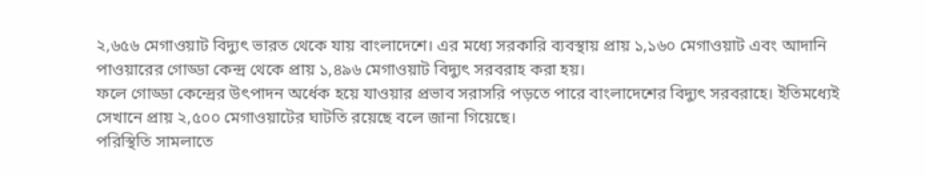২,৬৫৬ মেগাওয়াট বিদ্যুৎ ভারত থেকে যায় বাংলাদেশে। এর মধ্যে সরকারি ব্যবস্থায় প্রায় ১,১৬০ মেগাওয়াট এবং আদানি পাওয়ারের গোড্ডা কেন্দ্র থেকে প্রায় ১,৪৯৬ মেগাওয়াট বিদ্যুৎ সরবরাহ করা হয়।
ফলে গোড্ডা কেন্দ্রের উৎপাদন অর্ধেক হয়ে যাওয়ার প্রভাব সরাসরি পড়তে পারে বাংলাদেশের বিদ্যুৎ সরবরাহে। ইতিমধ্যেই সেখানে প্রায় ২,৫০০ মেগাওয়াটের ঘাটতি রয়েছে বলে জানা গিয়েছে।
পরিস্থিতি সামলাতে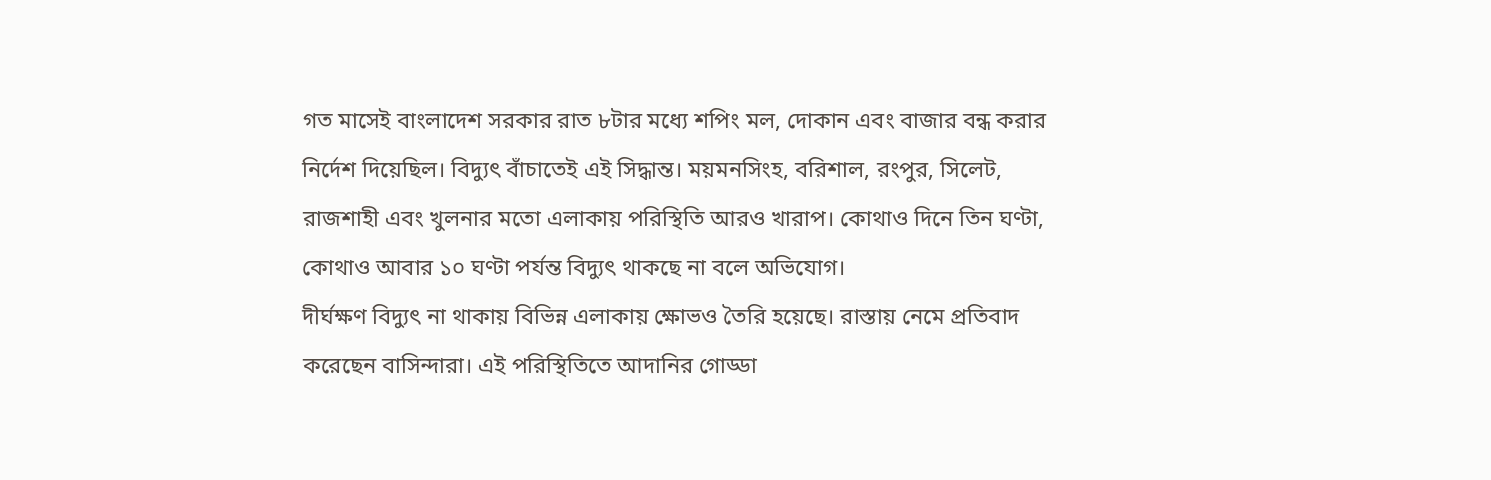গত মাসেই বাংলাদেশ সরকার রাত ৮টার মধ্যে শপিং মল, দোকান এবং বাজার বন্ধ করার নির্দেশ দিয়েছিল। বিদ্যুৎ বাঁচাতেই এই সিদ্ধান্ত। ময়মনসিংহ, বরিশাল, রংপুর, সিলেট, রাজশাহী এবং খুলনার মতো এলাকায় পরিস্থিতি আরও খারাপ। কোথাও দিনে তিন ঘণ্টা, কোথাও আবার ১০ ঘণ্টা পর্যন্ত বিদ্যুৎ থাকছে না বলে অভিযোগ।
দীর্ঘক্ষণ বিদ্যুৎ না থাকায় বিভিন্ন এলাকায় ক্ষোভও তৈরি হয়েছে। রাস্তায় নেমে প্রতিবাদ করেছেন বাসিন্দারা। এই পরিস্থিতিতে আদানির গোড্ডা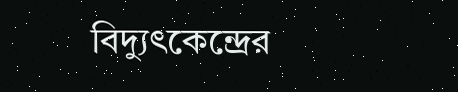বিদ্যুৎকেন্দ্রের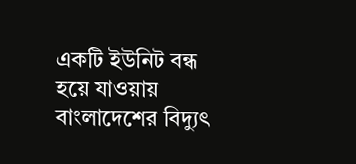একটি ইউনিট বন্ধ হয়ে যাওয়ায় বাংলাদেশের বিদ্যুৎ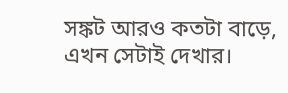সঙ্কট আরও কতটা বাড়ে, এখন সেটাই দেখার।